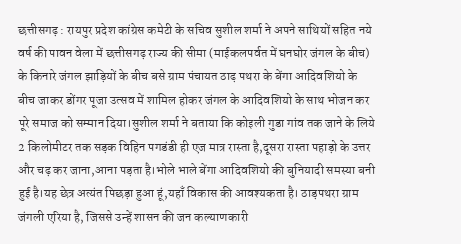छत्तीसगढ़ : रायपुर प्रदेश कांग्रेस कमेटी के सचिव सुशील शर्मा ने अपने साथियों सहित नये वर्ष की पावन वेला में छत्तीसगढ़ राज्य की सीमा (माईकलपर्वत में घनघोर जंगल के बीच) के किनारे जंगल झाड़ियों के बीच बसे ग्राम पंचायत ठाढ़ पथरा के बेंगा आदिवशियो के
बीच जाकर डोंगर पूजा उत्सव में शामिल होकर जंगल के आदिवशियो के साथ भोजन कर पूरे समाज को सम्मान दिया।सुशील शर्मा ने बताया कि कोइली गुडा गांव तक जाने के लिये 2 किलोमीटर तक सड़क विहिन पगडंडी ही एज मात्र रास्ता है,दूसरा रास्ता पहाड़ो के उत्तर और चढ़ कर जाना,आना पड़ता है।भोले भाले बेंगा आदिवशियो की बुनियादी समस्या बनी हुई है।यह छेत्र अत्यंत पिछड़ा हुआ हूं,यहाँ विकास की आवश्यकता है। ठाड़पथरा ग्राम जंगली एरिया है, जिससे उन्हें शासन की जन कल्याणकारी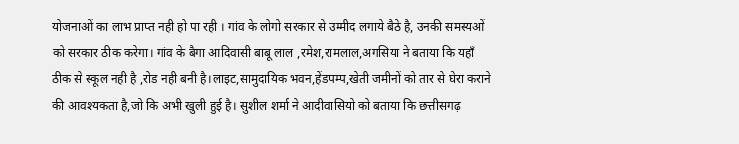योजनाओं का लाभ प्राप्त नही हो पा रही । गांव के लोगो सरकार से उम्मीद लगाये बैठे है, उनकी समस्यओं को सरकार ठीक करेगा। गांव के बैगा आदिवासी बाबू लाल ,रमेश,रामलाल,अगसिया ने बताया कि यहाँ ठीक से स्कूल नही है ,रोड नही बनी है।लाइट,सामुदायिक भवन,हेंडपम्प,खेती जमीनों को तार से घेरा कराने की आवश्यकता है,जो कि अभी खुली हुई है। सुशील शर्मा ने आदीवासियो को बताया कि छत्तीसगढ़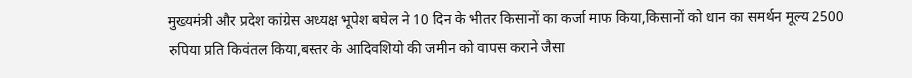मुख्यमंत्री और प्रदेश कांग्रेस अध्यक्ष भूपेश बघेल ने 10 दिन के भीतर किसानों का कर्जा माफ किया,किसानों को धान का समर्थन मूल्य 2500 रुपिया प्रति किवंतल किया,बस्तर के आदिवशियो की जमीन को वापस कराने जैसा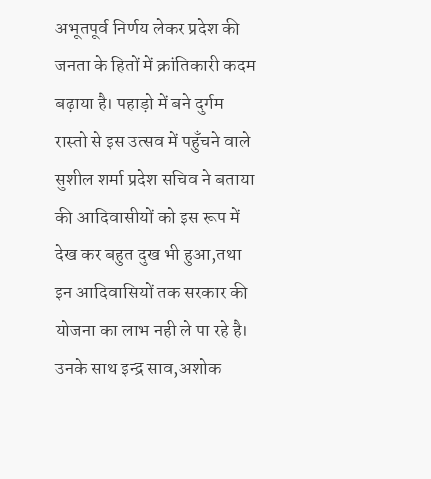अभूतपूर्व निर्णय लेकर प्रदेश की जनता के हितों में क्रांतिकारी कदम बढ़ाया है। पहाड़ो में बने दुर्गम रास्तो से इस उत्सव में पहुँचने वाले सुशील शर्मा प्रदेश सचिव ने बताया की आदिवासीयों को इस रूप में देख कर बहुत दुख भी हुआ,तथा इन आदिवासियों तक सरकार की योजना का लाभ नही ले पा रहे है। उनके साथ इन्द्र साव,अशोक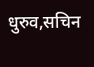धुरुव,सचिन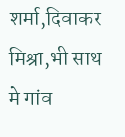शर्मा,दिवाकर मिश्रा,भी साथ मे गांव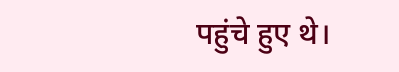पहुंचे हुए थे।